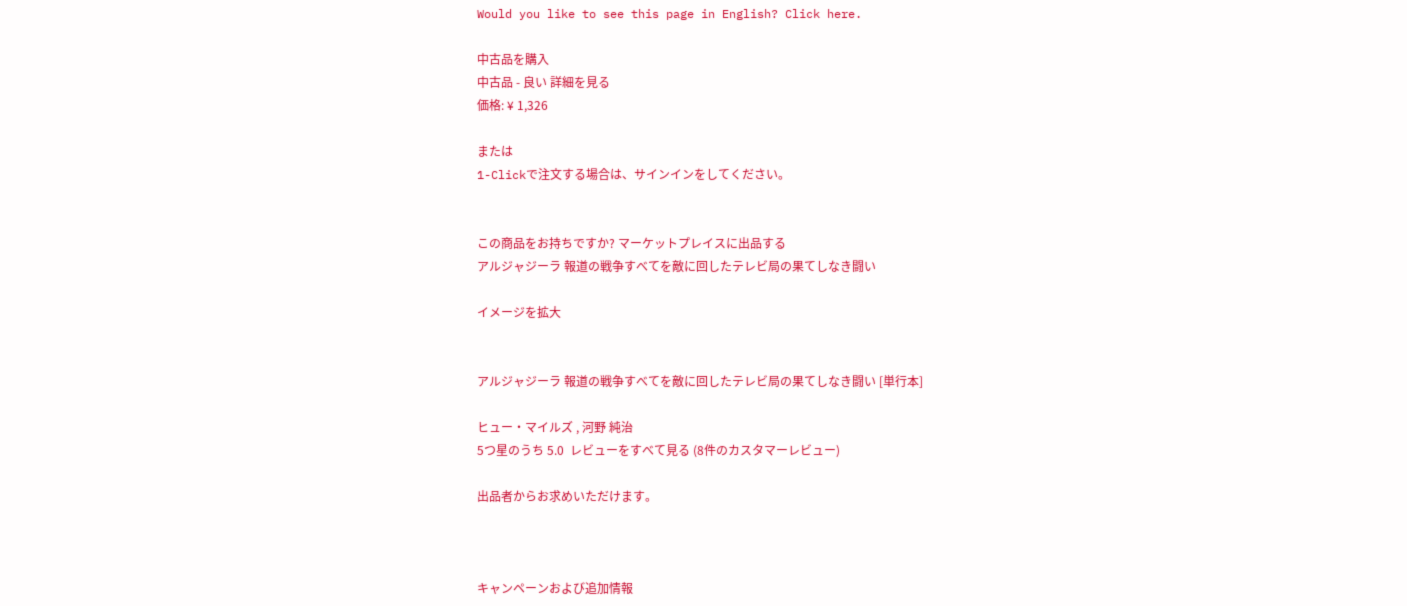Would you like to see this page in English? Click here.

中古品を購入
中古品 - 良い 詳細を見る
価格: ¥ 1,326

または
1-Clickで注文する場合は、サインインをしてください。


この商品をお持ちですか? マーケットプレイスに出品する
アルジャジーラ 報道の戦争すべてを敵に回したテレビ局の果てしなき闘い

イメージを拡大


アルジャジーラ 報道の戦争すべてを敵に回したテレビ局の果てしなき闘い [単行本]

ヒュー・マイルズ , 河野 純治
5つ星のうち 5.0  レビューをすべて見る (8件のカスタマーレビュー)

出品者からお求めいただけます。



キャンペーンおよび追加情報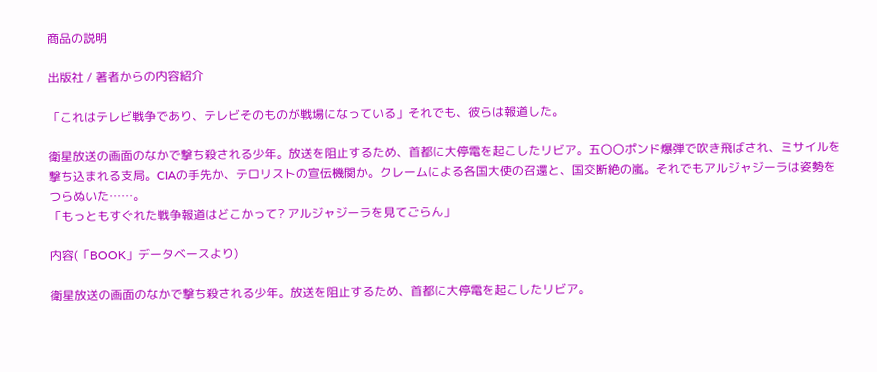商品の説明

出版社 / 著者からの内容紹介

「これはテレビ戦争であり、テレビそのものが戦場になっている」それでも、彼らは報道した。

衛星放送の画面のなかで撃ち殺される少年。放送を阻止するため、首都に大停電を起こしたリビア。五〇〇ポンド爆弾で吹き飛ばされ、ミサイルを撃ち込まれる支局。CIAの手先か、テロリストの宣伝機関か。クレームによる各国大使の召還と、国交断絶の嵐。それでもアルジャジーラは姿勢をつらぬいた……。
「もっともすぐれた戦争報道はどこかって? アルジャジーラを見てごらん」

内容(「BOOK」データベースより)

衛星放送の画面のなかで撃ち殺される少年。放送を阻止するため、首都に大停電を起こしたリビア。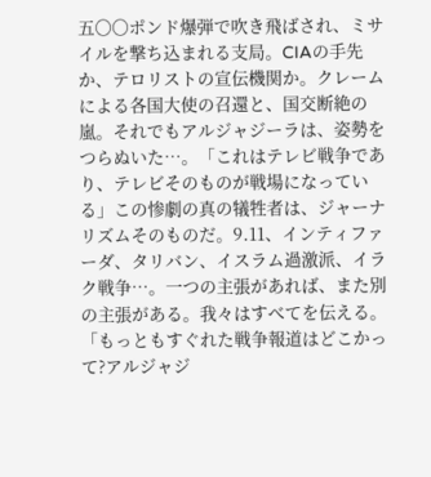五〇〇ポンド爆弾で吹き飛ばされ、ミサイルを撃ち込まれる支局。CIAの手先か、テロリストの宣伝機関か。クレームによる各国大使の召還と、国交断絶の嵐。それでもアルジャジーラは、姿勢をつらぬいた…。「これはテレビ戦争であり、テレビそのものが戦場になっている」この惨劇の真の犠牲者は、ジャーナリズムそのものだ。9.11、インティファーダ、タリバン、イスラム過激派、イラク戦争…。一つの主張があれば、また別の主張がある。我々はすべてを伝える。「もっともすぐれた戦争報道はどこかって?アルジャジ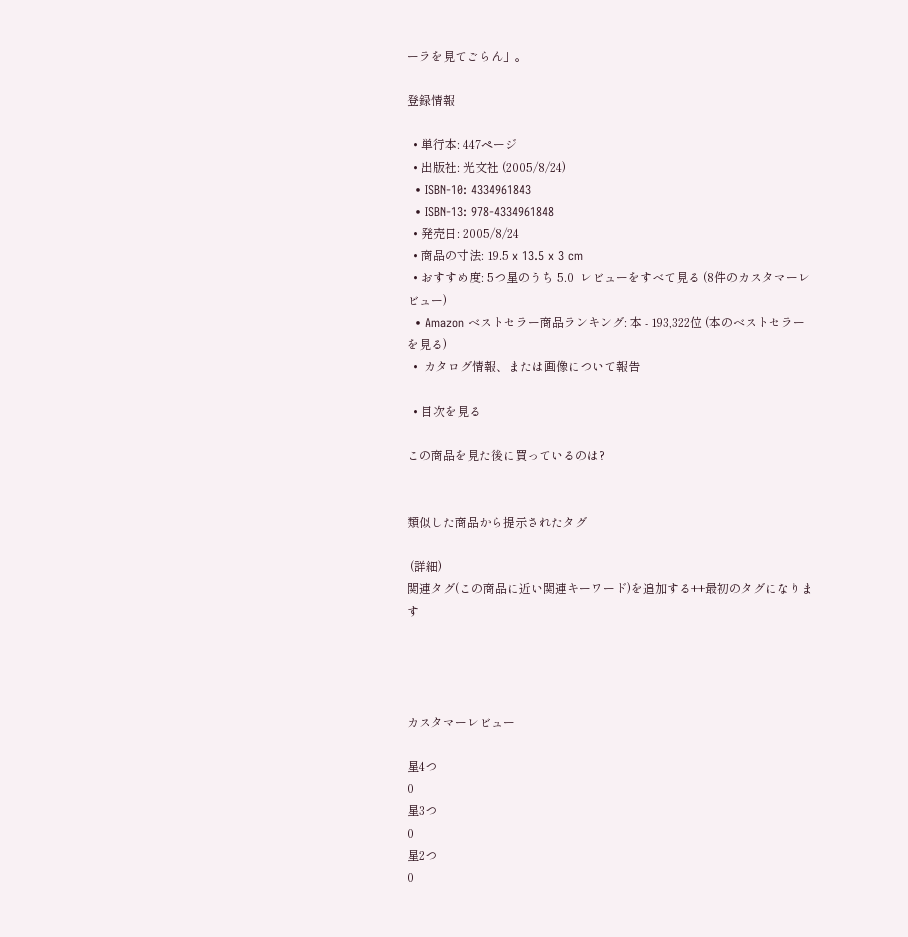ーラを見てごらん」。

登録情報

  • 単行本: 447ページ
  • 出版社: 光文社 (2005/8/24)
  • ISBN-10: 4334961843
  • ISBN-13: 978-4334961848
  • 発売日: 2005/8/24
  • 商品の寸法: 19.5 x 13.5 x 3 cm
  • おすすめ度: 5つ星のうち 5.0  レビューをすべて見る (8件のカスタマーレビュー)
  • Amazon ベストセラー商品ランキング: 本 - 193,322位 (本のベストセラーを見る)
  •  カタログ情報、または画像について報告

  • 目次を見る

この商品を見た後に買っているのは?


類似した商品から提示されたタグ

 (詳細)
関連タグ(この商品に近い関連キーワード)を追加する++最初のタグになります




カスタマーレビュー

星4つ
0
星3つ
0
星2つ
0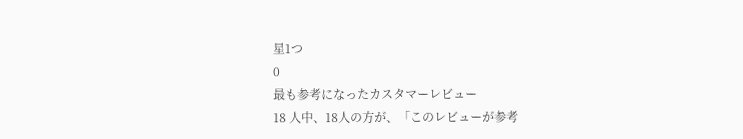星1つ
0
最も参考になったカスタマーレビュー
18 人中、18人の方が、「このレビューが参考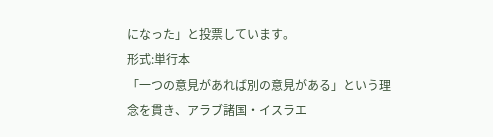になった」と投票しています。
形式:単行本
「一つの意見があれば別の意見がある」という理念を貫き、アラブ諸国・イスラエ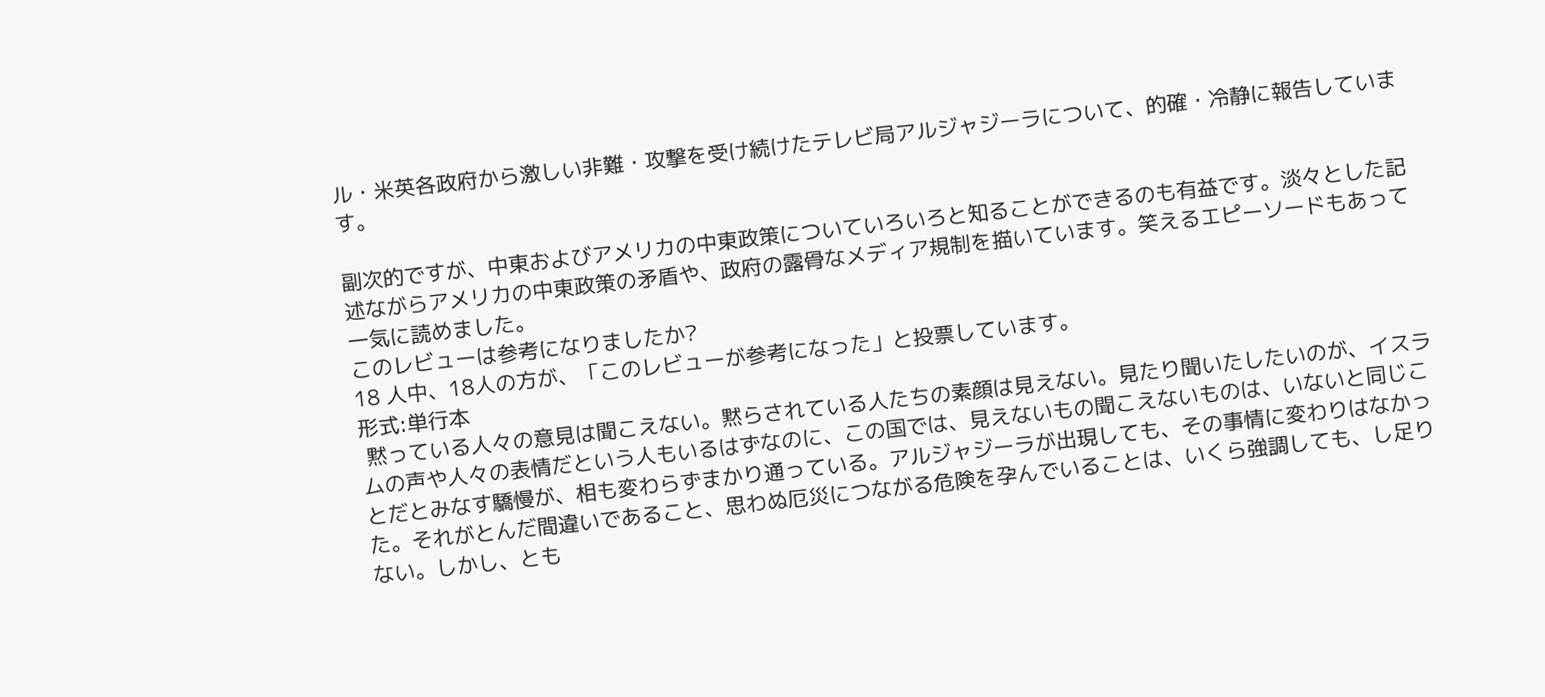ル・米英各政府から激しい非難・攻撃を受け続けたテレビ局アルジャジーラについて、的確・冷静に報告しています。

副次的ですが、中東およびアメリカの中東政策についていろいろと知ることができるのも有益です。淡々とした記述ながらアメリカの中東政策の矛盾や、政府の露骨なメディア規制を描いています。笑えるエピーソードもあって一気に読めました。
このレビューは参考になりましたか?
18 人中、18人の方が、「このレビューが参考になった」と投票しています。
形式:単行本
 黙っている人々の意見は聞こえない。黙らされている人たちの素顔は見えない。見たり聞いたしたいのが、イスラムの声や人々の表情だという人もいるはずなのに、この国では、見えないもの聞こえないものは、いないと同じことだとみなす驕慢が、相も変わらずまかり通っている。アルジャジーラが出現しても、その事情に変わりはなかった。それがとんだ間違いであること、思わぬ厄災につながる危険を孕んでいることは、いくら強調しても、し足りない。しかし、とも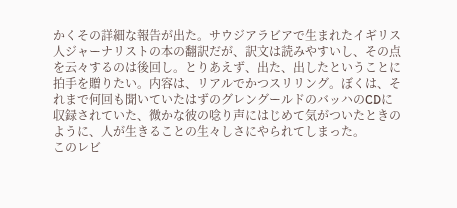かくその詳細な報告が出た。サウジアラビアで生まれたイギリス人ジャーナリストの本の翻訳だが、訳文は読みやすいし、その点を云々するのは後回し。とりあえず、出た、出したということに拍手を贈りたい。内容は、リアルでかつスリリング。ぼくは、それまで何回も聞いていたはずのグレングールドのバッハのCDに収録されていた、微かな彼の唸り声にはじめて気がついたときのように、人が生きることの生々しさにやられてしまった。
このレビ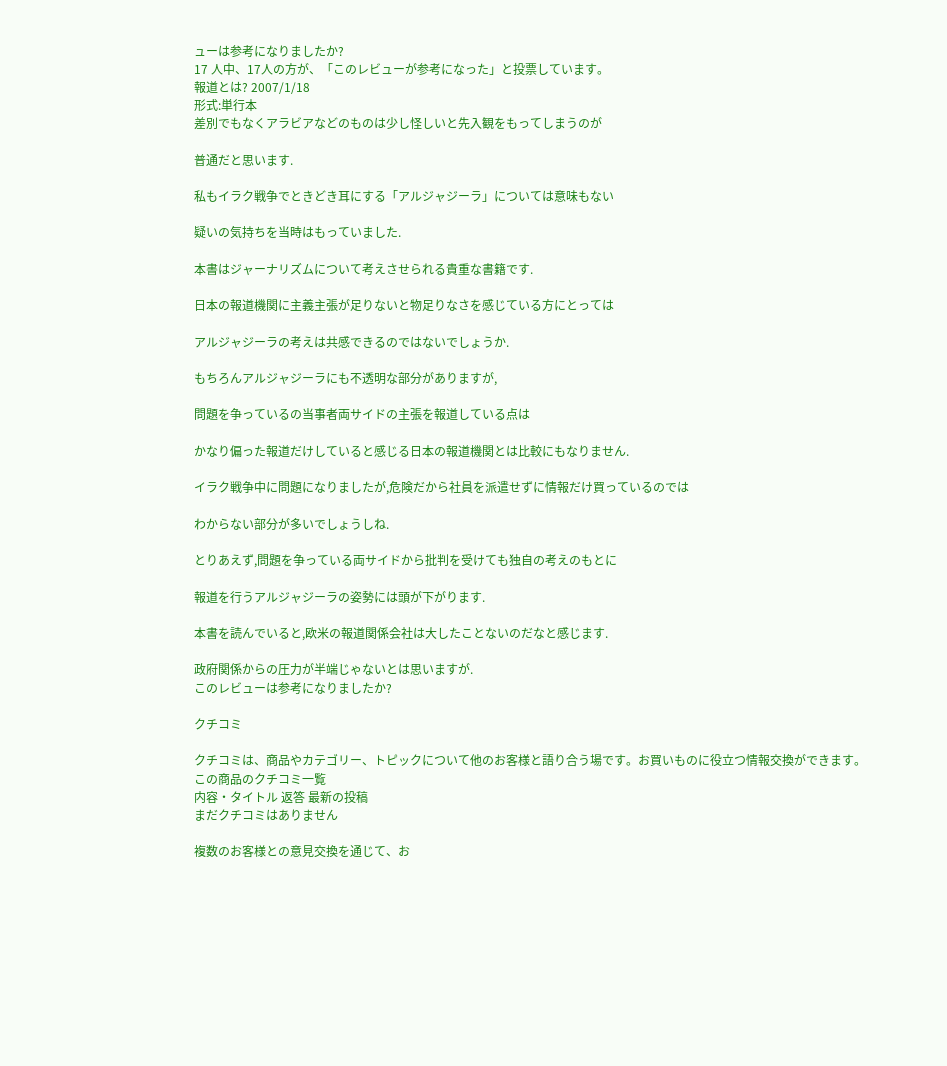ューは参考になりましたか?
17 人中、17人の方が、「このレビューが参考になった」と投票しています。
報道とは? 2007/1/18
形式:単行本
差別でもなくアラビアなどのものは少し怪しいと先入観をもってしまうのが

普通だと思います.

私もイラク戦争でときどき耳にする「アルジャジーラ」については意味もない

疑いの気持ちを当時はもっていました.

本書はジャーナリズムについて考えさせられる貴重な書籍です.

日本の報道機関に主義主張が足りないと物足りなさを感じている方にとっては

アルジャジーラの考えは共感できるのではないでしょうか.

もちろんアルジャジーラにも不透明な部分がありますが,

問題を争っているの当事者両サイドの主張を報道している点は

かなり偏った報道だけしていると感じる日本の報道機関とは比較にもなりません.

イラク戦争中に問題になりましたが,危険だから社員を派遣せずに情報だけ買っているのでは

わからない部分が多いでしょうしね.

とりあえず,問題を争っている両サイドから批判を受けても独自の考えのもとに

報道を行うアルジャジーラの姿勢には頭が下がります.

本書を読んでいると,欧米の報道関係会社は大したことないのだなと感じます.

政府関係からの圧力が半端じゃないとは思いますが.
このレビューは参考になりましたか?

クチコミ

クチコミは、商品やカテゴリー、トピックについて他のお客様と語り合う場です。お買いものに役立つ情報交換ができます。
この商品のクチコミ一覧
内容・タイトル 返答 最新の投稿
まだクチコミはありません

複数のお客様との意見交換を通じて、お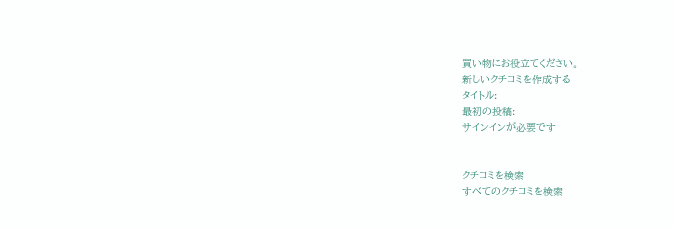買い物にお役立てください。
新しいクチコミを作成する
タイトル:
最初の投稿:
サインインが必要です


クチコミを検索
すべてのクチコミを検索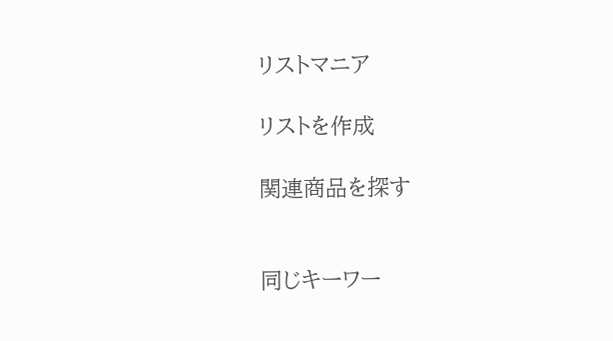リストマニア

リストを作成

関連商品を探す


同じキーワー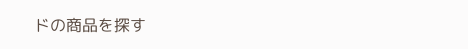ドの商品を探す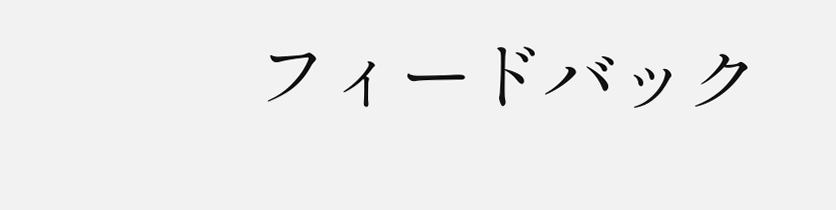フィードバック